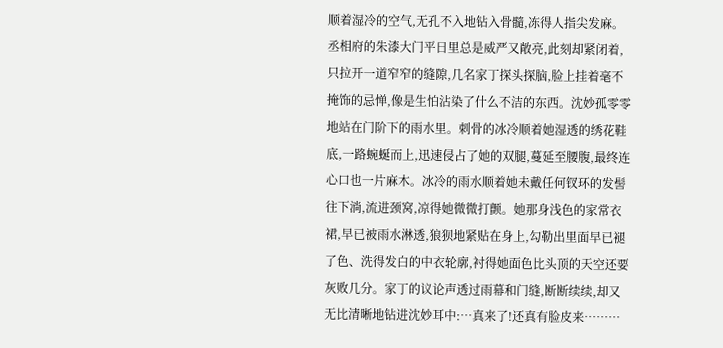顺着湿冷的空气,无孔不入地钻入骨髓,冻得人指尖发麻。丞相府的朱漆大门平日里总是威严又敞亮,此刻却紧闭着,只拉开一道窄窄的缝隙,几名家丁探头探脑,脸上挂着毫不掩饰的忌惮,像是生怕沾染了什么不洁的东西。沈妙孤零零地站在门阶下的雨水里。刺骨的冰冷顺着她湿透的绣花鞋底,一路蜿蜒而上,迅速侵占了她的双腿,蔓延至腰腹,最终连心口也一片麻木。冰冷的雨水顺着她未戴任何钗环的发髻往下淌,流进颈窝,凉得她微微打颤。她那身浅色的家常衣裙,早已被雨水淋透,狼狈地紧贴在身上,勾勒出里面早已褪了色、洗得发白的中衣轮廓,衬得她面色比头顶的天空还要灰败几分。家丁的议论声透过雨幕和门缝,断断续续,却又无比清晰地钻进沈妙耳中:…真来了!还真有脸皮来………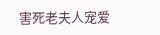害死老夫人宠爱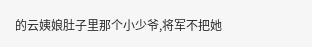的云姨娘肚子里那个小少爷,将军不把她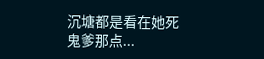沉塘都是看在她死鬼爹那点...